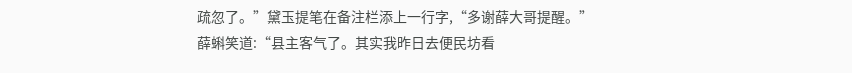疏忽了。”黛玉提笔在备注栏添上一行字,“多谢薛大哥提醒。”
薛蝌笑道:“县主客气了。其实我昨日去便民坊看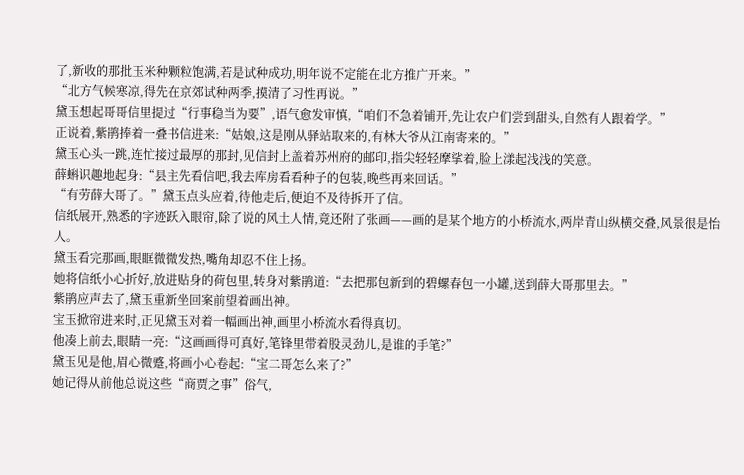了,新收的那批玉米种颗粒饱满,若是试种成功,明年说不定能在北方推广开来。”
“北方气候寒凉,得先在京郊试种两季,摸清了习性再说。”
黛玉想起哥哥信里提过“行事稳当为要”,语气愈发审慎,“咱们不急着铺开,先让农户们尝到甜头,自然有人跟着学。”
正说着,紫鹃捧着一叠书信进来:“姑娘,这是刚从驿站取来的,有林大爷从江南寄来的。”
黛玉心头一跳,连忙接过最厚的那封,见信封上盖着苏州府的邮印,指尖轻轻摩挲着,脸上漾起浅浅的笑意。
薛蝌识趣地起身:“县主先看信吧,我去库房看看种子的包装,晚些再来回话。”
“有劳薛大哥了。”黛玉点头应着,待他走后,便迫不及待拆开了信。
信纸展开,熟悉的字迹跃入眼帘,除了说的风土人情,竟还附了张画——画的是某个地方的小桥流水,两岸青山纵横交叠,风景很是怡人。
黛玉看完那画,眼眶微微发热,嘴角却忍不住上扬。
她将信纸小心折好,放进贴身的荷包里,转身对紫鹃道:“去把那包新到的碧螺春包一小罐,送到薛大哥那里去。”
紫鹃应声去了,黛玉重新坐回案前望着画出神。
宝玉掀帘进来时,正见黛玉对着一幅画出神,画里小桥流水看得真切。
他凑上前去,眼睛一亮:“这画画得可真好,笔锋里带着股灵劲儿,是谁的手笔?”
黛玉见是他,眉心微蹙,将画小心卷起:“宝二哥怎么来了?”
她记得从前他总说这些“商贾之事”俗气,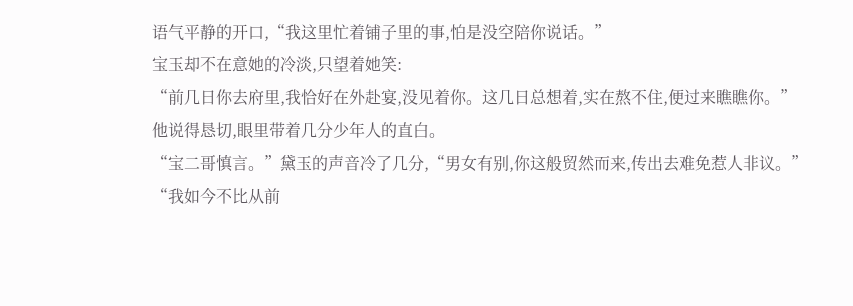语气平静的开口,“我这里忙着铺子里的事,怕是没空陪你说话。”
宝玉却不在意她的冷淡,只望着她笑:
“前几日你去府里,我恰好在外赴宴,没见着你。这几日总想着,实在熬不住,便过来瞧瞧你。”
他说得恳切,眼里带着几分少年人的直白。
“宝二哥慎言。”黛玉的声音冷了几分,“男女有别,你这般贸然而来,传出去难免惹人非议。”
“我如今不比从前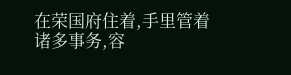在荣国府住着,手里管着诸多事务,容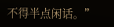不得半点闲话。”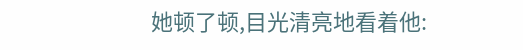她顿了顿,目光清亮地看着他: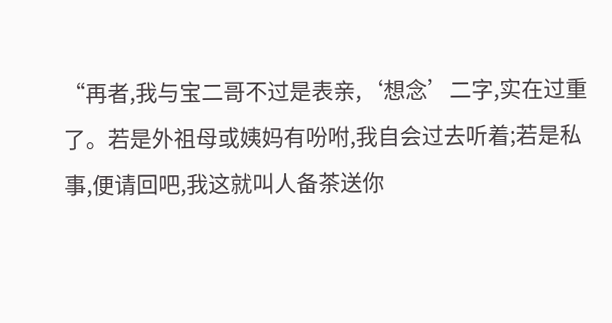“再者,我与宝二哥不过是表亲,‘想念’二字,实在过重了。若是外祖母或姨妈有吩咐,我自会过去听着;若是私事,便请回吧,我这就叫人备茶送你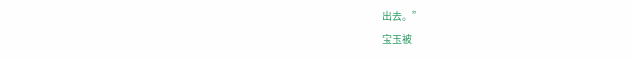出去。”
宝玉被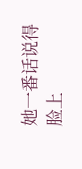她一番话说得脸上